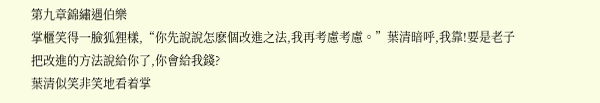第九章錦繡遇伯樂
掌櫃笑得一臉狐狸樣,“你先說說怎麽個改進之法,我再考慮考慮。”葉清暗呼,我靠!要是老子把改進的方法說給你了,你會給我錢?
葉清似笑非笑地看着掌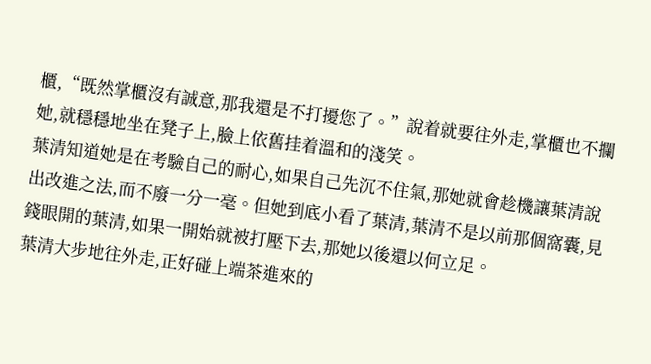櫃,“既然掌櫃沒有誠意,那我還是不打擾您了。”說着就要往外走,掌櫃也不攔她,就穩穩地坐在凳子上,臉上依舊挂着溫和的淺笑。
葉清知道她是在考驗自己的耐心,如果自己先沉不住氣,那她就會趁機讓葉清說出改進之法,而不廢一分一毫。但她到底小看了葉清,葉清不是以前那個窩囊,見錢眼開的葉清,如果一開始就被打壓下去,那她以後還以何立足。
葉清大步地往外走,正好碰上端茶進來的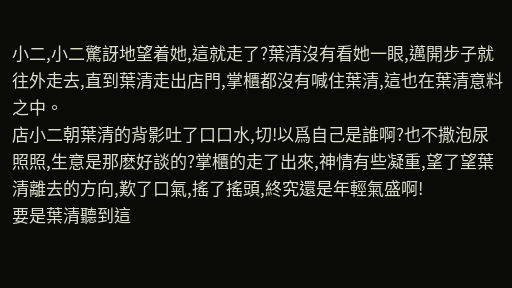小二,小二驚訝地望着她,這就走了?葉清沒有看她一眼,邁開步子就往外走去,直到葉清走出店門,掌櫃都沒有喊住葉清,這也在葉清意料之中。
店小二朝葉清的背影吐了口口水,切!以爲自己是誰啊?也不撒泡尿照照,生意是那麽好談的?掌櫃的走了出來,神情有些凝重,望了望葉清離去的方向,歎了口氣,搖了搖頭,終究還是年輕氣盛啊!
要是葉清聽到這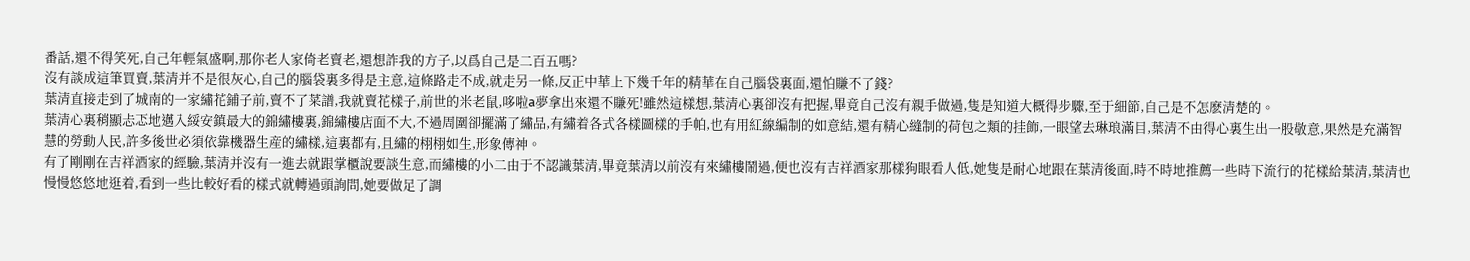番話,還不得笑死,自己年輕氣盛啊,那你老人家倚老賣老,還想詐我的方子,以爲自己是二百五嗎?
沒有談成這筆買賣,葉清并不是很灰心,自己的腦袋裏多得是主意,這條路走不成,就走另一條,反正中華上下幾千年的精華在自己腦袋裏面,還怕賺不了錢?
葉清直接走到了城南的一家繡花鋪子前,賣不了菜譜,我就賣花樣子,前世的米老鼠,哆啦a夢拿出來還不賺死!雖然這樣想,葉清心裏卻沒有把握,畢竟自己沒有親手做過,隻是知道大概得步驟,至于細節,自己是不怎麽清楚的。
葉清心裏稍顯忐忑地邁入綏安鎮最大的錦繡樓裏,錦繡樓店面不大,不過周圍卻擺滿了繡品,有繡着各式各樣圖樣的手帕,也有用紅線編制的如意結,還有精心縫制的荷包之類的挂飾,一眼望去琳琅滿目,葉清不由得心裏生出一股敬意,果然是充滿智慧的勞動人民,許多後世必須依靠機器生産的繡樣,這裏都有,且繡的栩栩如生,形象傳神。
有了剛剛在吉祥酒家的經驗,葉清并沒有一進去就跟掌櫃說要談生意,而繡樓的小二由于不認識葉清,畢竟葉清以前沒有來繡樓鬧過,便也沒有吉祥酒家那樣狗眼看人低,她隻是耐心地跟在葉清後面,時不時地推薦一些時下流行的花樣給葉清,葉清也慢慢悠悠地逛着,看到一些比較好看的樣式就轉過頭詢問,她要做足了調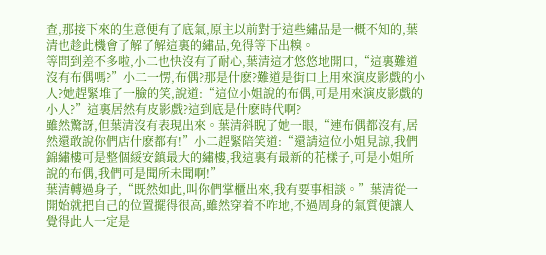查,那接下來的生意便有了底氣,原主以前對于這些繡品是一概不知的,葉清也趁此機會了解了解這裏的繡品,免得等下出糗。
等問到差不多啦,小二也快沒有了耐心,葉清這才悠悠地開口,“這裏難道沒有布偶嗎?”小二一愣,布偶?那是什麽?難道是街口上用來演皮影戲的小人?她趕緊堆了一臉的笑,說道:“這位小姐說的布偶,可是用來演皮影戲的小人?”這裏居然有皮影戲?這到底是什麽時代啊?
雖然驚訝,但葉清沒有表現出來。葉清斜睨了她一眼,“連布偶都沒有,居然還敢說你們店什麽都有!”小二趕緊陪笑道:“還請這位小姐見諒,我們錦繡樓可是整個綏安鎮最大的繡樓,我這裏有最新的花樣子,可是小姐所說的布偶,我們可是聞所未聞啊!”
葉清轉過身子,“既然如此,叫你們掌櫃出來,我有要事相談。”葉清從一開始就把自己的位置擺得很高,雖然穿着不咋地,不過周身的氣質便讓人覺得此人一定是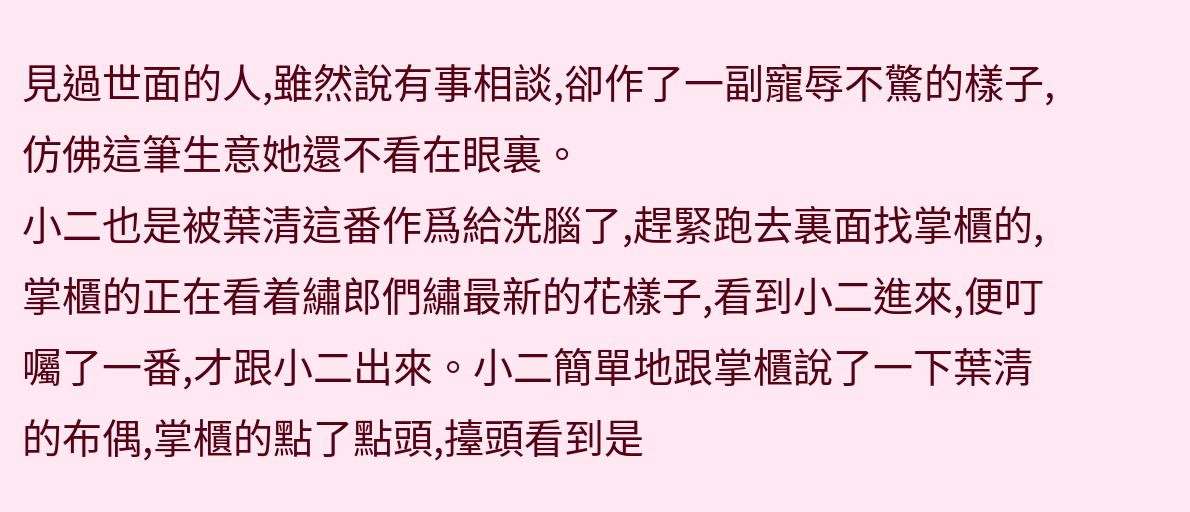見過世面的人,雖然說有事相談,卻作了一副寵辱不驚的樣子,仿佛這筆生意她還不看在眼裏。
小二也是被葉清這番作爲給洗腦了,趕緊跑去裏面找掌櫃的,掌櫃的正在看着繡郎們繡最新的花樣子,看到小二進來,便叮囑了一番,才跟小二出來。小二簡單地跟掌櫃說了一下葉清的布偶,掌櫃的點了點頭,擡頭看到是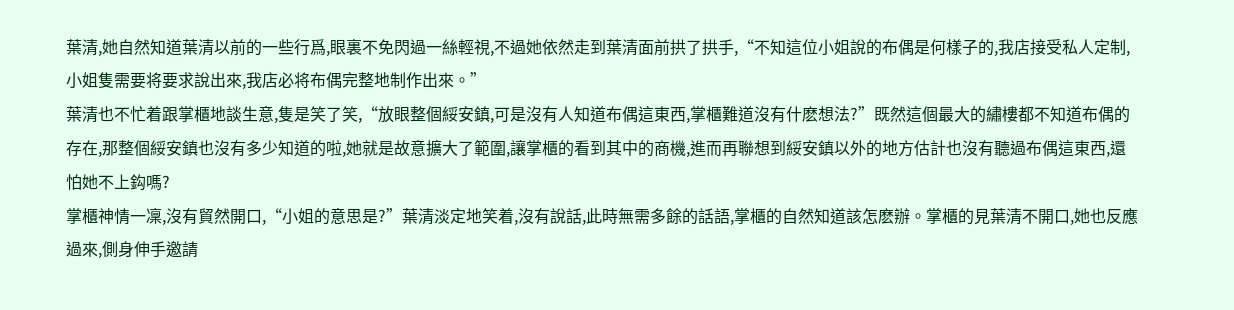葉清,她自然知道葉清以前的一些行爲,眼裏不免閃過一絲輕視,不過她依然走到葉清面前拱了拱手,“不知這位小姐說的布偶是何樣子的,我店接受私人定制,小姐隻需要将要求說出來,我店必将布偶完整地制作出來。”
葉清也不忙着跟掌櫃地談生意,隻是笑了笑,“放眼整個綏安鎮,可是沒有人知道布偶這東西,掌櫃難道沒有什麽想法?”既然這個最大的繡樓都不知道布偶的存在,那整個綏安鎮也沒有多少知道的啦,她就是故意擴大了範圍,讓掌櫃的看到其中的商機,進而再聯想到綏安鎮以外的地方估計也沒有聽過布偶這東西,還怕她不上鈎嗎?
掌櫃神情一凜,沒有貿然開口,“小姐的意思是?”葉清淡定地笑着,沒有說話,此時無需多餘的話語,掌櫃的自然知道該怎麽辦。掌櫃的見葉清不開口,她也反應過來,側身伸手邀請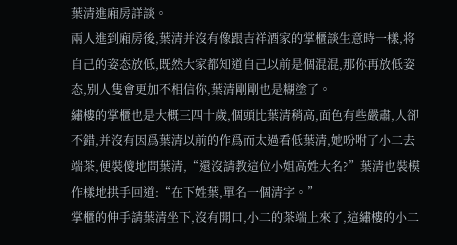葉清進廂房詳談。
兩人進到廂房後,葉清并沒有像跟吉祥酒家的掌櫃談生意時一樣,将自己的姿态放低,既然大家都知道自己以前是個混混,那你再放低姿态,别人隻會更加不相信你,葉清剛剛也是糊塗了。
繡樓的掌櫃也是大概三四十歲,個頭比葉清稍高,面色有些嚴肅,人卻不錯,并沒有因爲葉清以前的作爲而太過看低葉清,她吩咐了小二去端茶,便裝傻地問葉清,“還沒請教這位小姐高姓大名?”葉清也裝模作樣地拱手回道:“在下姓葉,單名一個清字。”
掌櫃的伸手請葉清坐下,沒有開口,小二的茶端上來了,這繡樓的小二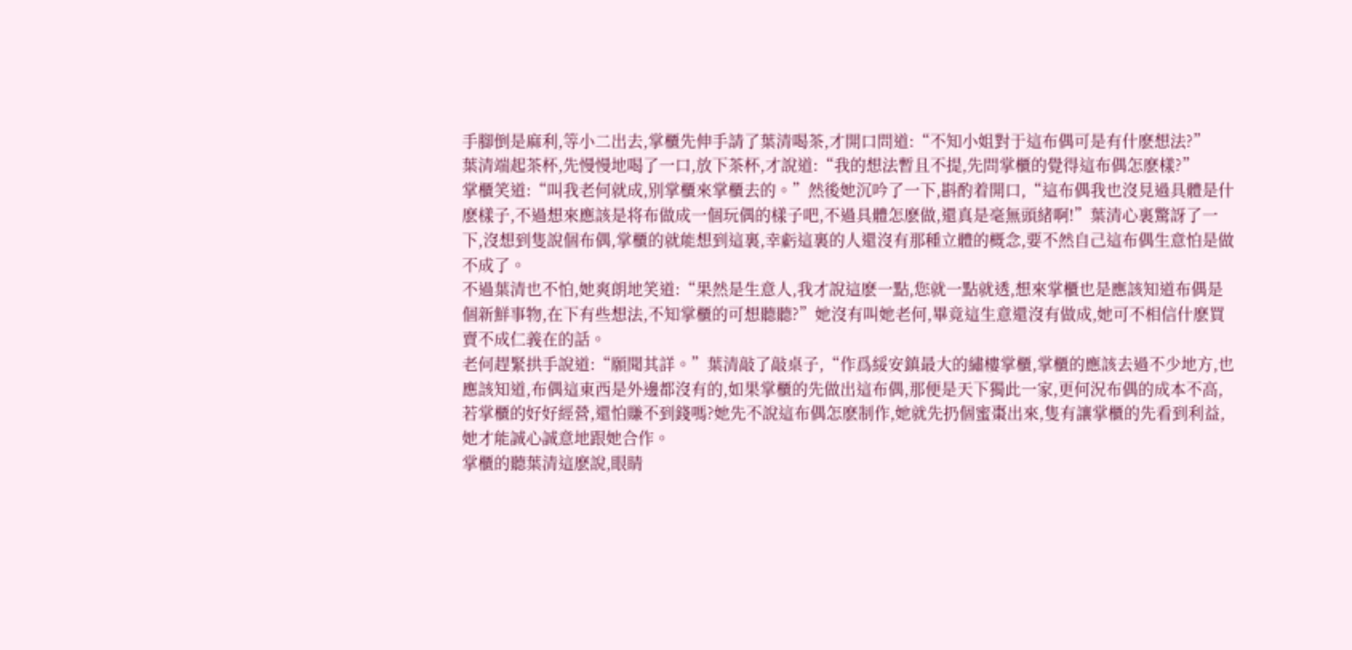手腳倒是麻利,等小二出去,掌櫃先伸手請了葉清喝茶,才開口問道:“不知小姐對于這布偶可是有什麽想法?”
葉清端起茶杯,先慢慢地喝了一口,放下茶杯,才說道:“我的想法暫且不提,先問掌櫃的覺得這布偶怎麽樣?”
掌櫃笑道:“叫我老何就成,别掌櫃來掌櫃去的。”然後她沉吟了一下,斟酌着開口,“這布偶我也沒見過具體是什麽樣子,不過想來應該是将布做成一個玩偶的樣子吧,不過具體怎麽做,還真是毫無頭緒啊!”葉清心裏驚訝了一下,沒想到隻說個布偶,掌櫃的就能想到這裏,幸虧這裏的人還沒有那種立體的概念,要不然自己這布偶生意怕是做不成了。
不過葉清也不怕,她爽朗地笑道:“果然是生意人,我才說這麽一點,您就一點就透,想來掌櫃也是應該知道布偶是個新鮮事物,在下有些想法,不知掌櫃的可想聽聽?”她沒有叫她老何,畢竟這生意還沒有做成,她可不相信什麽買賣不成仁義在的話。
老何趕緊拱手說道:“願聞其詳。”葉清敲了敲桌子,“作爲綏安鎮最大的繡樓掌櫃,掌櫃的應該去過不少地方,也應該知道,布偶這東西是外邊都沒有的,如果掌櫃的先做出這布偶,那便是天下獨此一家,更何況布偶的成本不高,若掌櫃的好好經營,還怕賺不到錢嗎?她先不說這布偶怎麽制作,她就先扔個蜜棗出來,隻有讓掌櫃的先看到利益,她才能誠心誠意地跟她合作。
掌櫃的聽葉清這麽說,眼睛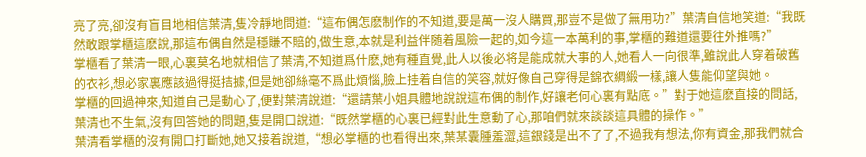亮了亮,卻沒有盲目地相信葉清,隻冷靜地問道:“這布偶怎麽制作的不知道,要是萬一沒人購買,那豈不是做了無用功?”葉清自信地笑道:“我既然敢跟掌櫃這麽說,那這布偶自然是穩賺不賠的,做生意,本就是利益伴随着風險一起的,如今這一本萬利的事,掌櫃的難道還要往外推嗎?”
掌櫃看了葉清一眼,心裏莫名地就相信了葉清,不知道爲什麽,她有種直覺,此人以後必将是能成就大事的人,她看人一向很準,雖說此人穿着破舊的衣衫,想必家裏應該過得挺拮據,但是她卻絲毫不爲此煩惱,臉上挂着自信的笑容,就好像自己穿得是錦衣綢緞一樣,讓人隻能仰望與她。
掌櫃的回過神來,知道自己是動心了,便對葉清說道:“還請葉小姐具體地說說這布偶的制作,好讓老何心裏有點底。”對于她這麽直接的問話,葉清也不生氣,沒有回答她的問題,隻是開口說道:“既然掌櫃的心裏已經對此生意動了心,那咱們就來談談這具體的操作。”
葉清看掌櫃的沒有開口打斷她,她又接着說道,“想必掌櫃的也看得出來,葉某囊腫羞澀,這銀錢是出不了了,不過我有想法,你有資金,那我們就合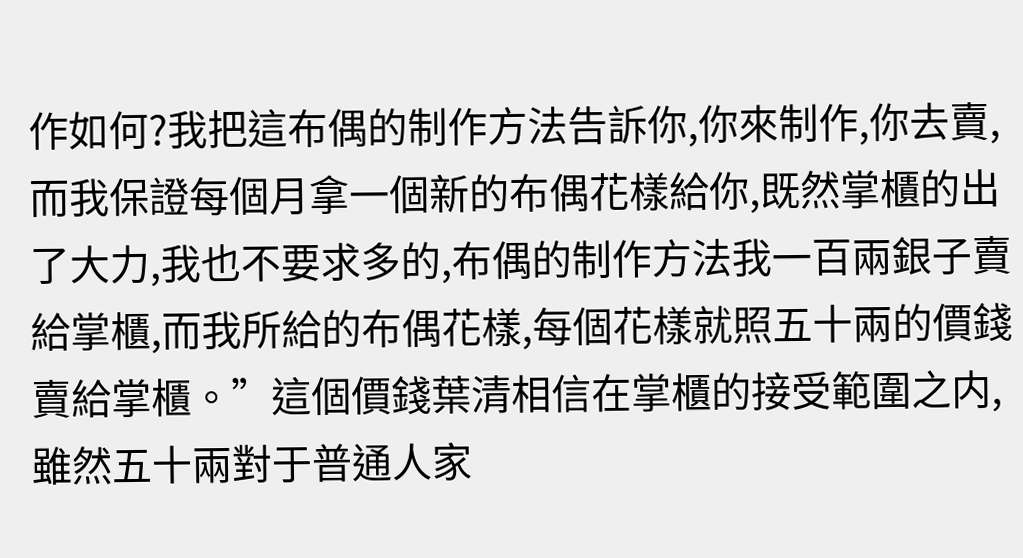作如何?我把這布偶的制作方法告訴你,你來制作,你去賣,而我保證每個月拿一個新的布偶花樣給你,既然掌櫃的出了大力,我也不要求多的,布偶的制作方法我一百兩銀子賣給掌櫃,而我所給的布偶花樣,每個花樣就照五十兩的價錢賣給掌櫃。”這個價錢葉清相信在掌櫃的接受範圍之内,雖然五十兩對于普通人家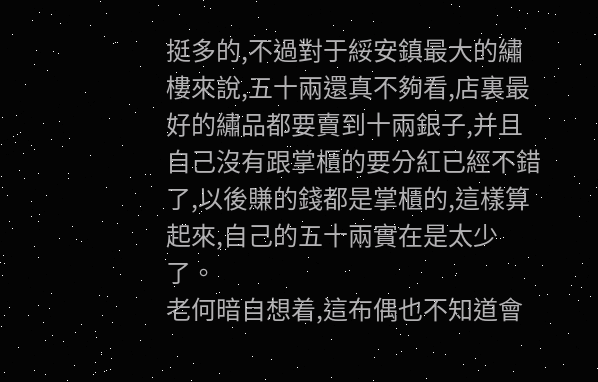挺多的,不過對于綏安鎮最大的繡樓來說,五十兩還真不夠看,店裏最好的繡品都要賣到十兩銀子,并且自己沒有跟掌櫃的要分紅已經不錯了,以後賺的錢都是掌櫃的,這樣算起來,自己的五十兩實在是太少了。
老何暗自想着,這布偶也不知道會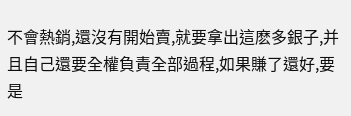不會熱銷,還沒有開始賣,就要拿出這麽多銀子,并且自己還要全權負責全部過程,如果賺了還好,要是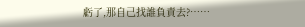虧了,那自己找誰負責去?……